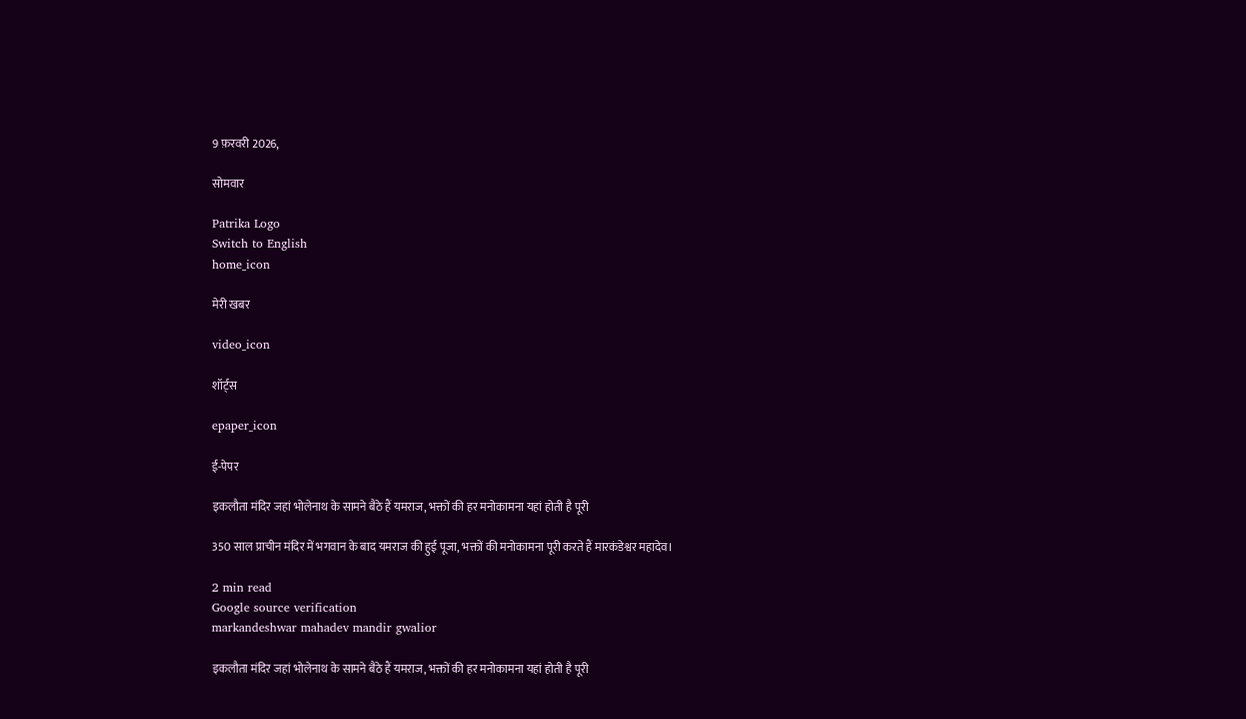9 फ़रवरी 2026,

सोमवार

Patrika Logo
Switch to English
home_icon

मेरी खबर

video_icon

शॉर्ट्स

epaper_icon

ई-पेपर

इकलौता मंदिर जहां भोलेनाथ के सामने बैठे हैं यमराज, भक्तों की हर मनोकामना यहां होती है पूरी

350 साल प्राचीन मंदिर में भगवान के बाद यमराज की हुई पूजा, भक्तों की मनोकामना पूरी करते हैं मारकंडेश्वर महादेव।

2 min read
Google source verification
markandeshwar mahadev mandir gwalior

इकलौता मंदिर जहां भोलेनाथ के सामने बैठे हैं यमराज, भक्तों की हर मनोकामना यहां होती है पूरी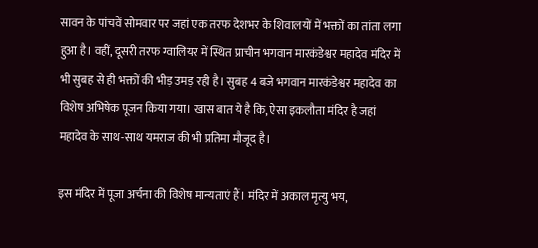सावन के पांचवें सोमवार पर जहां एक तरफ देशभर के शिवालयों में भक्तों का तांता लगा हुआ है। वहीं, दूसरी तरफ ग्वालियर में स्थित प्राचीन भगवान मारकंडेश्वर महादेव मंदिर में भी सुबह से ही भक्तों की भीड़ उमड़ रही है। सुबह 4 बजे भगवान मारकंडेश्वर महादेव का विशेष अभिषेक पूजन किया गया। खास बात ये है कि, ऐसा इकलौता मंदिर है जहां महादेव के साथ-साथ यमराज की भी प्रतिमा मौजूद है।

इस मंदिर में पूजा अर्चना की विशेष मान्यताएं हैं। मंदिर में अकाल मृत्यु भय,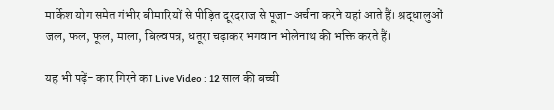मार्केश योग समेत गंभीर बीमारियों से पीड़ित दूरदराज से पूजा-अर्चना करने यहां आते हैं। श्रद्धालुओं जल, फल, फूल, माला, बिल्वपत्र, धतूरा चढ़ाकर भगवान भोलेनाथ की भक्ति करते हैं।

यह भी पढ़ें- कार गिरने का Live Video : 12 साल की बच्ची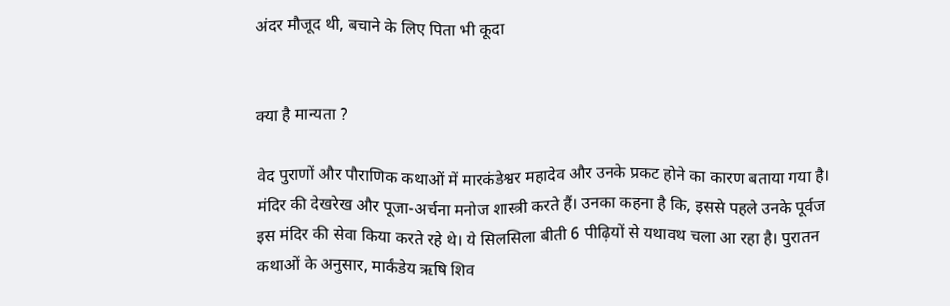अंदर मौजूद थी, बचाने के लिए पिता भी कूदा


क्या है मान्यता ?

वेद पुराणों और पौराणिक कथाओं में मारकंडेश्वर महादेव और उनके प्रकट होने का कारण बताया गया है। मंदिर की देखरेख और पूजा-अर्चना मनोज शास्त्री करते हैं। उनका कहना है कि, इससे पहले उनके पूर्वज इस मंदिर की सेवा किया करते रहे थे। ये सिलसिला बीती 6 पीढ़ियों से यथावथ चला आ रहा है। पुरातन कथाओं के अनुसार, मार्कंडेय ऋषि शिव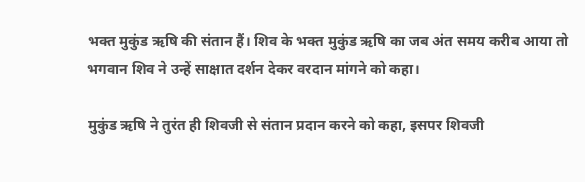भक्त मुकुंड ऋषि की संतान हैं। शिव के भक्त मुकुंड ऋषि का जब अंत समय करीब आया तो भगवान शिव ने उन्हें साक्षात दर्शन देकर वरदान मांगने को कहा।

मुकुंड ऋषि ने तुरंत ही शिवजी से संतान प्रदान करने को कहा, इसपर शिवजी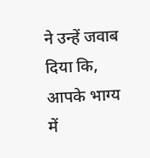ने उन्हें जवाब दिया कि, आपके भाग्य में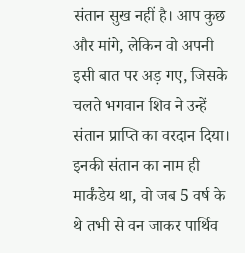संतान सुख नहीं है। आप कुछ और मांगे, लेकिन वो अपनी इसी बात पर अड़ गए, जिसके चलते भगवान शिव ने उन्हें संतान प्राप्ति का वरदान दिया। इनकी संतान का नाम ही मार्कंडेय था, वो जब 5 वर्ष के थे तभी से वन जाकर पार्थिव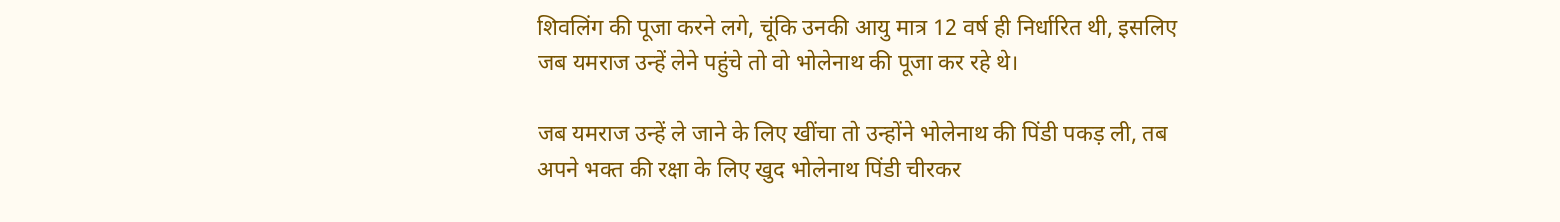शिवलिंग की पूजा करने लगे, चूंकि उनकी आयु मात्र 12 वर्ष ही निर्धारित थी, इसलिए जब यमराज उन्हें लेने पहुंचे तो वो भोलेनाथ की पूजा कर रहे थे।

जब यमराज उन्हें ले जाने के लिए खींचा तो उन्होंने भोलेनाथ की पिंडी पकड़ ली, तब अपने भक्त की रक्षा के लिए खुद भोलेनाथ पिंडी चीरकर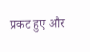प्रकट हुए और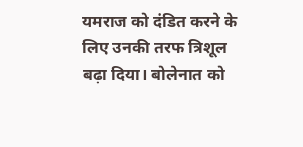यमराज को दंडित करने के लिए उनकी तरफ त्रिशूल बढ़ा दिया। बोलेनात को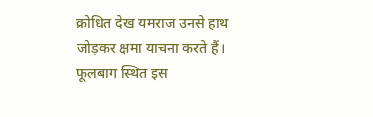क्रोधित देख यमराज उनसे हाथ जोड़कर क्षमा याचना करते हैं। फूलबाग स्थित इस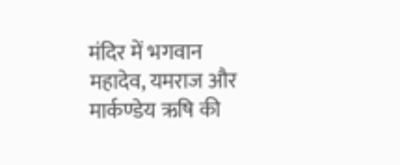मंदिर में भगवान महादेव, यमराज और मार्कण्डेय ऋषि की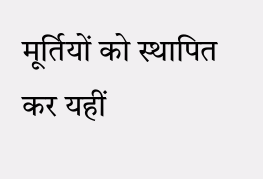मूर्तियों को स्थापित कर यहीं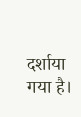दर्शाया गया है।